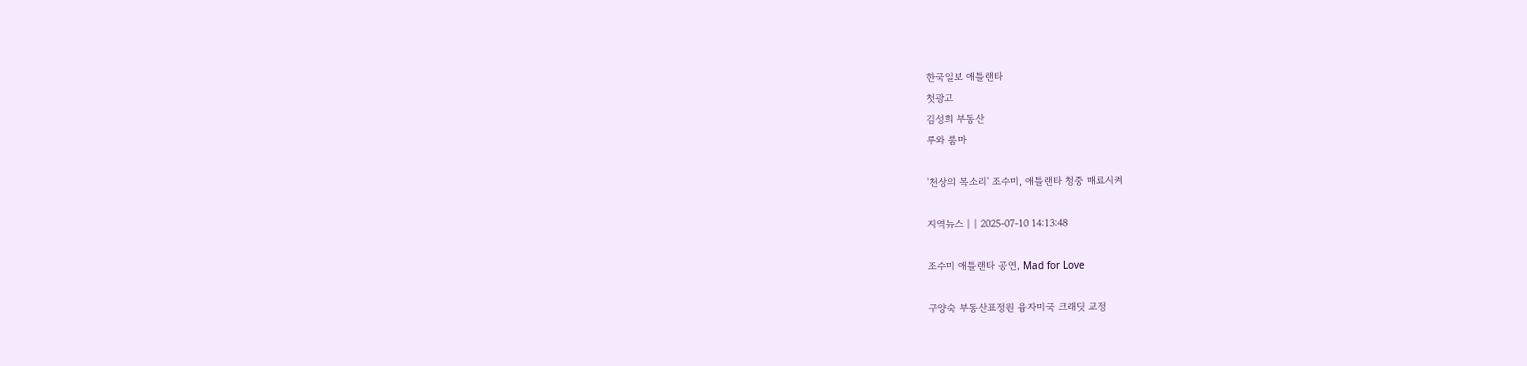한국일보 애틀랜타
첫광고
김성희 부동산
루와 룸마

'천상의 목소리' 조수미, 애틀랜타 청중 매료시켜

지역뉴스 | | 2025-07-10 14:13:48

조수미 애틀랜타 공연, Mad for Love

구양숙 부동산표정원 융자미국 크래딧 교정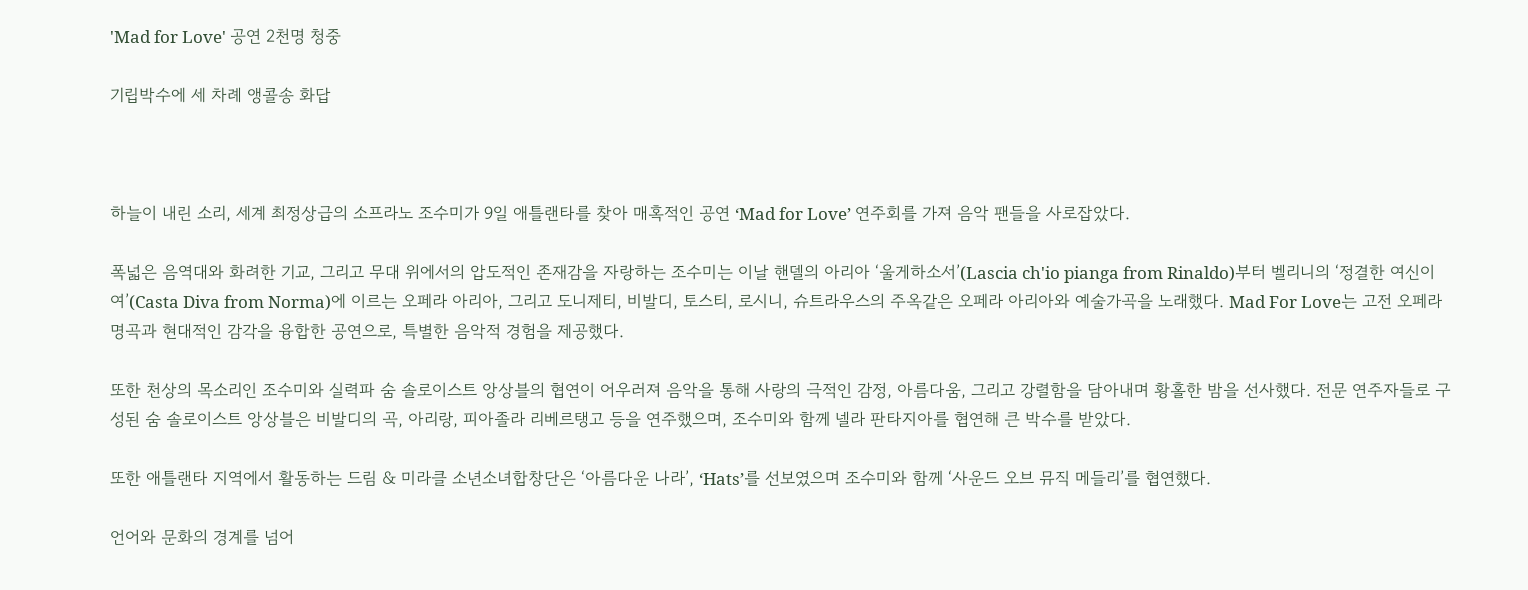'Mad for Love' 공연 2천명 청중

기립박수에 세 차례 앵콜송 화답



하늘이 내린 소리, 세계 최정상급의 소프라노 조수미가 9일 애틀랜타를 찾아 매혹적인 공연 ‘Mad for Love’ 연주회를 가져 음악 팬들을 사로잡았다.

폭넓은 음역대와 화려한 기교, 그리고 무대 위에서의 압도적인 존재감을 자랑하는 조수미는 이날 핸델의 아리아 ‘울게하소서’(Lascia ch'io pianga from Rinaldo)부터 벨리니의 ‘정결한 여신이여’(Casta Diva from Norma)에 이르는 오페라 아리아, 그리고 도니제티, 비발디, 토스티, 로시니, 슈트라우스의 주옥같은 오페라 아리아와 예술가곡을 노래했다. Mad For Love는 고전 오페라 명곡과 현대적인 감각을 융합한 공연으로, 특별한 음악적 경험을 제공했다.

또한 천상의 목소리인 조수미와 실력파 숨 솔로이스트 앙상블의 협연이 어우러져 음악을 통해 사랑의 극적인 감정, 아름다움, 그리고 강렬함을 담아내며 황홀한 밤을 선사했다. 전문 연주자들로 구성된 숨 솔로이스트 앙상블은 비발디의 곡, 아리랑, 피아졸라 리베르탱고 등을 연주했으며, 조수미와 함께 넬라 판타지아를 협연해 큰 박수를 받았다.

또한 애틀랜타 지역에서 활동하는 드림 & 미라클 소년소녀합창단은 ‘아름다운 나라’, ‘Hats’를 선보였으며 조수미와 함께 ‘사운드 오브 뮤직 메들리’를 협연했다.

언어와 문화의 경계를 넘어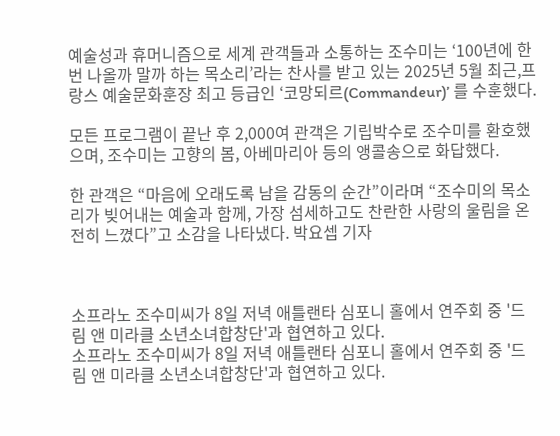예술성과 휴머니즘으로 세계 관객들과 소통하는 조수미는 ‘100년에 한 번 나올까 말까 하는 목소리’라는 찬사를 받고 있는 2025년 5월 최근,프랑스 예술문화훈장 최고 등급인 ‘코망되르(Commandeur)’ 를 수훈했다.

모든 프로그램이 끝난 후 2,000여 관객은 기립박수로 조수미를 환호했으며, 조수미는 고향의 봄, 아베마리아 등의 앵콜송으로 화답했다.

한 관객은 “마음에 오래도록 남을 감동의 순간”이라며 “조수미의 목소리가 빚어내는 예술과 함께, 가장 섬세하고도 찬란한 사랑의 울림을 온전히 느꼈다”고 소감을 나타냈다. 박요셉 기자



소프라노 조수미씨가 8일 저녁 애틀랜타 심포니 홀에서 연주회 중 '드림 앤 미라클 소년소녀합창단'과 협연하고 있다.
소프라노 조수미씨가 8일 저녁 애틀랜타 심포니 홀에서 연주회 중 '드림 앤 미라클 소년소녀합창단'과 협연하고 있다.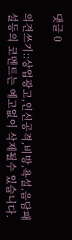댓글 0

의견쓰기::상업광고,인신공격,비방,욕설,음담패설등의 코멘트는 예고없이 삭제될수 있습니다.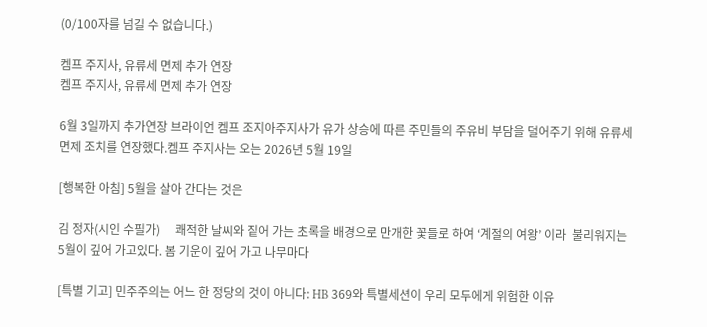(0/100자를 넘길 수 없습니다.)

켐프 주지사, 유류세 면제 추가 연장
켐프 주지사, 유류세 면제 추가 연장

6월 3일까지 추가연장 브라이언 켐프 조지아주지사가 유가 상승에 따른 주민들의 주유비 부담을 덜어주기 위해 유류세 면제 조치를 연장했다.켐프 주지사는 오는 2026년 5월 19일

[행복한 아침] 5월을 살아 간다는 것은

김 정자(시인 수필가)     쾌적한 날씨와 짙어 가는 초록을 배경으로 만개한 꽃들로 하여 ‘계절의 여왕’ 이라  불리워지는 5월이 깊어 가고있다. 봄 기운이 깊어 가고 나무마다

[특별 기고] 민주주의는 어느 한 정당의 것이 아니다: HB 369와 특별세션이 우리 모두에게 위험한 이유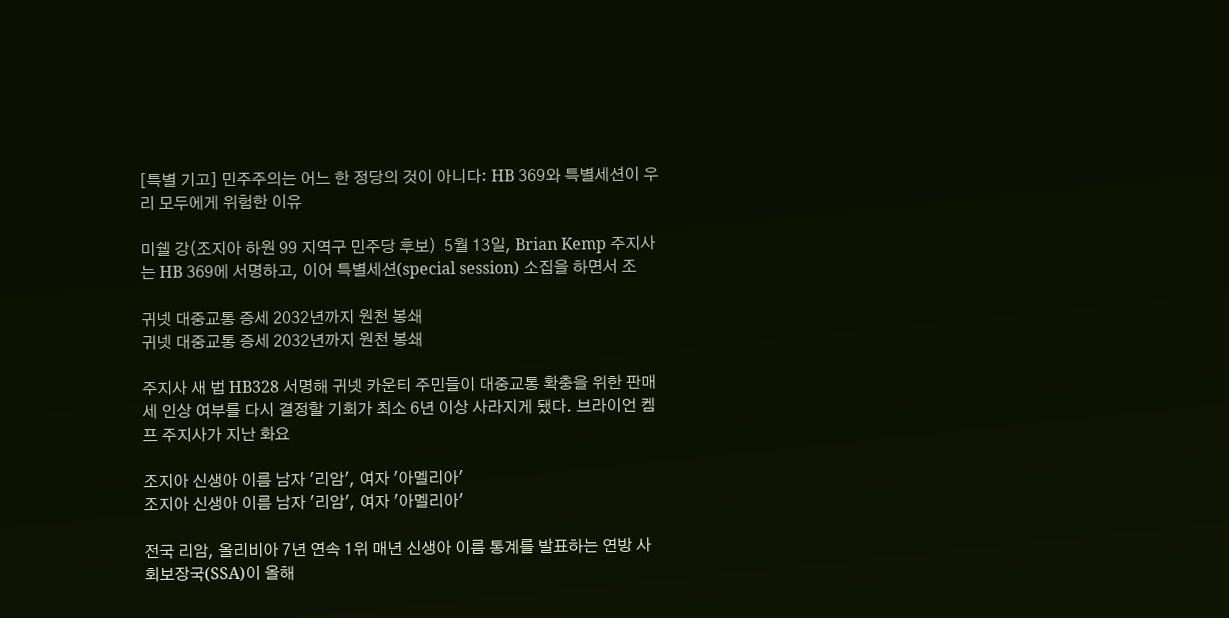[특별 기고] 민주주의는 어느 한 정당의 것이 아니다: HB 369와 특별세션이 우리 모두에게 위험한 이유

미쉘 강(조지아 하원 99 지역구 민주당 후보)  5월 13일, Brian Kemp 주지사는 HB 369에 서명하고, 이어 특별세션(special session) 소집을 하면서 조

귀넷 대중교통 증세 2032년까지 원천 봉쇄
귀넷 대중교통 증세 2032년까지 원천 봉쇄

주지사 새 법 HB328 서명해 귀넷 카운티 주민들이 대중교통 확충을 위한 판매세 인상 여부를 다시 결정할 기회가 최소 6년 이상 사라지게 됐다. 브라이언 켐프 주지사가 지난 화요

조지아 신생아 이름 남자 '리암', 여자 '아멜리아'
조지아 신생아 이름 남자 '리암', 여자 '아멜리아'

전국 리암, 올리비아 7년 연속 1위 매년 신생아 이름 통계를 발표하는 연방 사회보장국(SSA)이 올해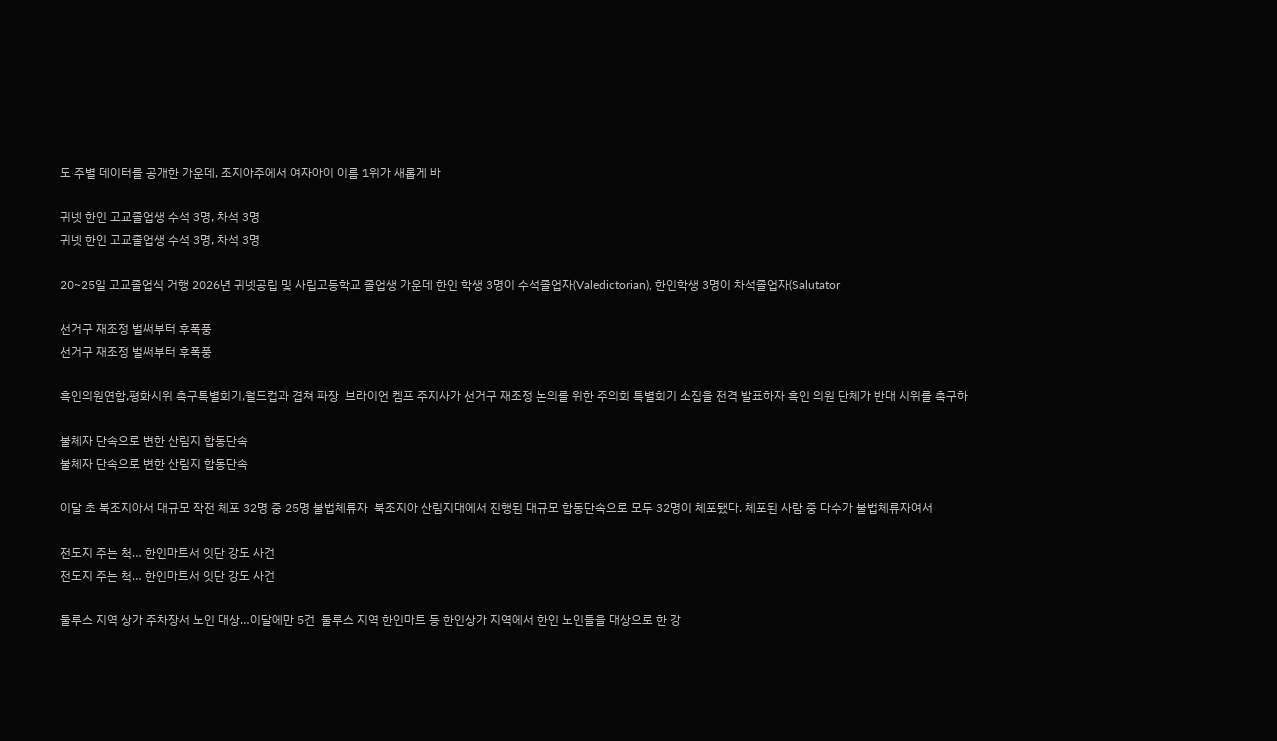도 주별 데이터를 공개한 가운데, 조지아주에서 여자아이 이름 1위가 새롭게 바

귀넷 한인 고교졸업생 수석 3명, 차석 3명
귀넷 한인 고교졸업생 수석 3명, 차석 3명

20~25일 고교졸업식 거행 2026년 귀넷공립 및 사립고등학교 졸업생 가운데 한인 학생 3명이 수석졸업자(Valedictorian), 한인학생 3명이 차석졸업자(Salutator

선거구 재조정 벌써부터 후폭풍
선거구 재조정 벌써부터 후폭풍

흑인의원연합,평화시위 촉구특별회기,월드컵과 겹쳐 파장  브라이언 켐프 주지사가 선거구 재조정 논의를 위한 주의회 특별회기 소집을 전격 발표하자 흑인 의원 단체가 반대 시위를 촉구하

불체자 단속으로 변한 산림지 합동단속
불체자 단속으로 변한 산림지 합동단속

이달 초 북조지아서 대규모 작전 체포 32명 중 25명 불법체류자  북조지아 산림지대에서 진행된 대규모 합동단속으로 모두 32명이 체포됐다. 체포된 사람 중 다수가 불법체류자여서

전도지 주는 척… 한인마트서 잇단 강도 사건
전도지 주는 척… 한인마트서 잇단 강도 사건

둘루스 지역 상가 주차장서 노인 대상…이달에만 5건  둘루스 지역 한인마트 등 한인상가 지역에서 한인 노인들을 대상으로 한 강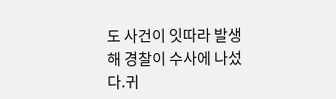도 사건이 잇따라 발생해 경찰이 수사에 나섰다.귀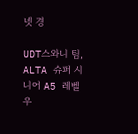넷 경

UDT스와니 팀, ALTA 슈퍼 시니어 A5 레벨 우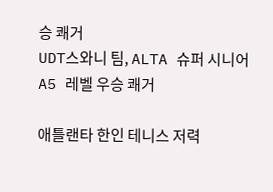승 쾌거
UDT스와니 팀, ALTA 슈퍼 시니어 A5 레벨 우승 쾌거

애틀랜타 한인 테니스 저력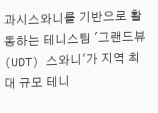과시스와니를 기반으로 활동하는 테니스팀 '그랜드뷰(UDT) 스와니'가 지역 최대 규모 테니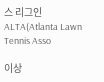스 리그인 ALTA(Atlanta Lawn Tennis Asso

이상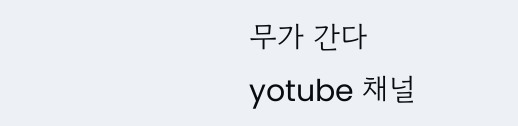무가 간다 yotube 채널